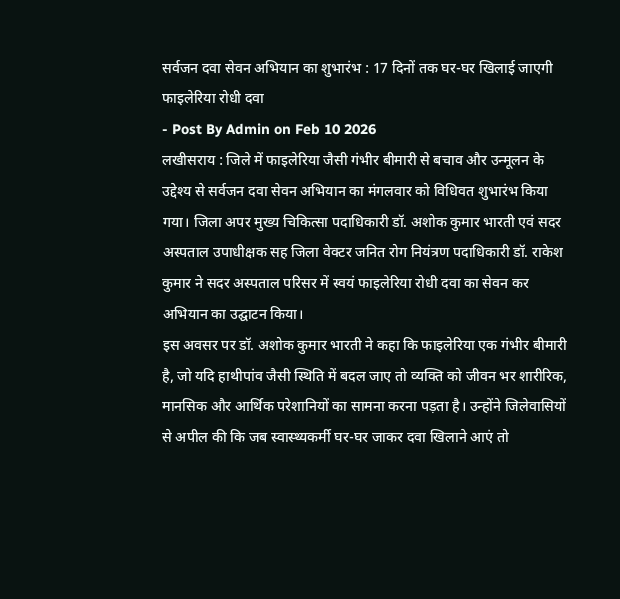सर्वजन दवा सेवन अभियान का शुभारंभ : 17 दिनों तक घर-घर खिलाई जाएगी फाइलेरिया रोधी दवा
- Post By Admin on Feb 10 2026
लखीसराय : जिले में फाइलेरिया जैसी गंभीर बीमारी से बचाव और उन्मूलन के उद्देश्य से सर्वजन दवा सेवन अभियान का मंगलवार को विधिवत शुभारंभ किया गया। जिला अपर मुख्य चिकित्सा पदाधिकारी डॉ. अशोक कुमार भारती एवं सदर अस्पताल उपाधीक्षक सह जिला वेक्टर जनित रोग नियंत्रण पदाधिकारी डॉ. राकेश कुमार ने सदर अस्पताल परिसर में स्वयं फाइलेरिया रोधी दवा का सेवन कर अभियान का उद्घाटन किया।
इस अवसर पर डॉ. अशोक कुमार भारती ने कहा कि फाइलेरिया एक गंभीर बीमारी है, जो यदि हाथीपांव जैसी स्थिति में बदल जाए तो व्यक्ति को जीवन भर शारीरिक, मानसिक और आर्थिक परेशानियों का सामना करना पड़ता है। उन्होंने जिलेवासियों से अपील की कि जब स्वास्थ्यकर्मी घर-घर जाकर दवा खिलाने आएं तो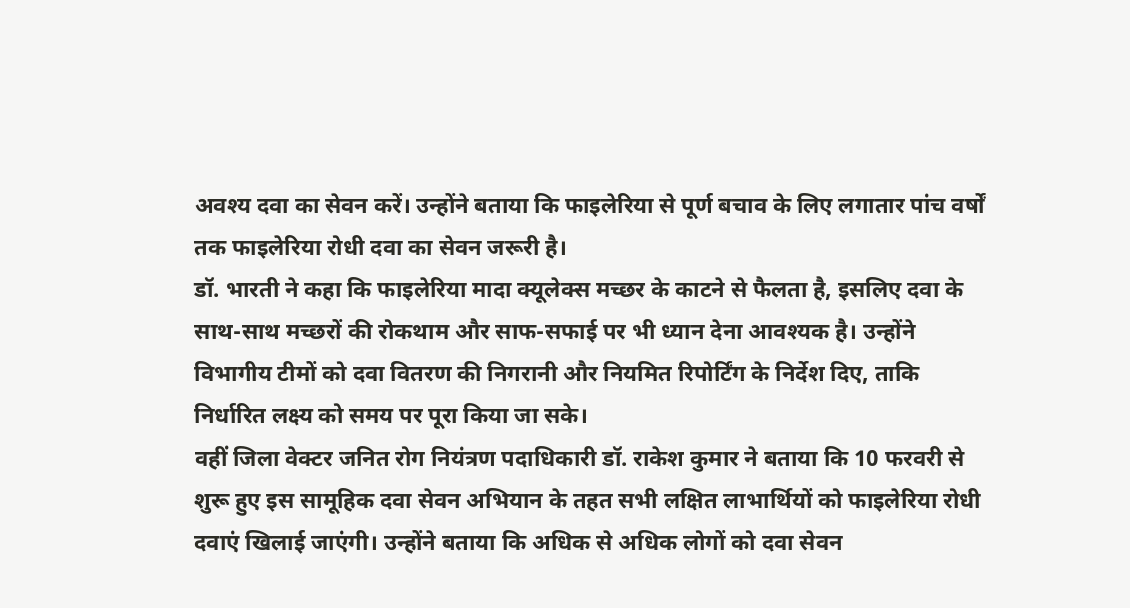अवश्य दवा का सेवन करें। उन्होंने बताया कि फाइलेरिया से पूर्ण बचाव के लिए लगातार पांच वर्षों तक फाइलेरिया रोधी दवा का सेवन जरूरी है।
डॉ. भारती ने कहा कि फाइलेरिया मादा क्यूलेक्स मच्छर के काटने से फैलता है, इसलिए दवा के साथ-साथ मच्छरों की रोकथाम और साफ-सफाई पर भी ध्यान देना आवश्यक है। उन्होंने विभागीय टीमों को दवा वितरण की निगरानी और नियमित रिपोर्टिंग के निर्देश दिए, ताकि निर्धारित लक्ष्य को समय पर पूरा किया जा सके।
वहीं जिला वेक्टर जनित रोग नियंत्रण पदाधिकारी डॉ. राकेश कुमार ने बताया कि 10 फरवरी से शुरू हुए इस सामूहिक दवा सेवन अभियान के तहत सभी लक्षित लाभार्थियों को फाइलेरिया रोधी दवाएं खिलाई जाएंगी। उन्होंने बताया कि अधिक से अधिक लोगों को दवा सेवन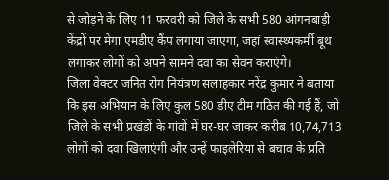से जोड़ने के लिए 11 फरवरी को जिले के सभी 580 आंगनबाड़ी केंद्रों पर मेगा एमडीए कैंप लगाया जाएगा, जहां स्वास्थ्यकर्मी बूथ लगाकर लोगों को अपने सामने दवा का सेवन कराएंगे।
जिला वेक्टर जनित रोग नियंत्रण सलाहकार नरेंद्र कुमार ने बताया कि इस अभियान के लिए कुल 580 डीए टीम गठित की गई हैं, जो जिले के सभी प्रखंडों के गांवों में घर-घर जाकर करीब 10,74,713 लोगों को दवा खिलाएंगी और उन्हें फाइलेरिया से बचाव के प्रति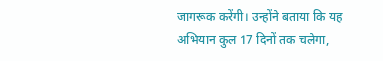जागरूक करेंगी। उन्होंने बताया कि यह अभियान कुल 17 दिनों तक चलेगा,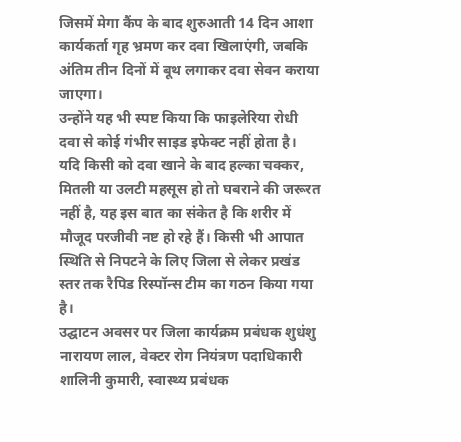जिसमें मेगा कैंप के बाद शुरुआती 14 दिन आशा कार्यकर्ता गृह भ्रमण कर दवा खिलाएंगी, जबकि अंतिम तीन दिनों में बूथ लगाकर दवा सेवन कराया जाएगा।
उन्होंने यह भी स्पष्ट किया कि फाइलेरिया रोधी दवा से कोई गंभीर साइड इफेक्ट नहीं होता है। यदि किसी को दवा खाने के बाद हल्का चक्कर, मितली या उलटी महसूस हो तो घबराने की जरूरत नहीं है, यह इस बात का संकेत है कि शरीर में मौजूद परजीवी नष्ट हो रहे हैं। किसी भी आपात स्थिति से निपटने के लिए जिला से लेकर प्रखंड स्तर तक रैपिड रिस्पॉन्स टीम का गठन किया गया है।
उद्घाटन अवसर पर जिला कार्यक्रम प्रबंधक शुधंशु नारायण लाल, वेक्टर रोग नियंत्रण पदाधिकारी शालिनी कुमारी, स्वास्थ्य प्रबंधक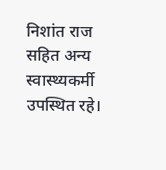निशांत राज सहित अन्य स्वास्थ्यकर्मी उपस्थित रहे।